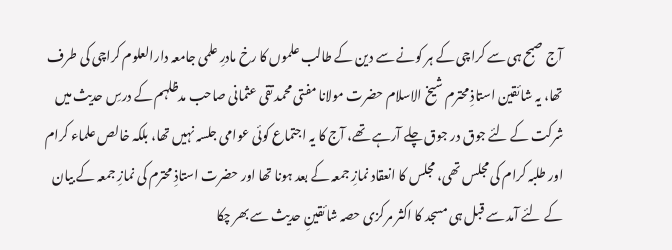آج صبح ہی سے کراچی کے ہر کونے سے دین کے طالب علموں کا رخ مادرِ علمی جامعہ دارالعلوم کراچی کی طرف تھا، یہ شائقین استاذِ محترم شیخ الاسلام حضرت مولانا مفتی محمد تقی عثمانی صاحب مدظلہم کے درسِ حدیث میں شرکت کے لئے جوق در جوق چلے آرہے تھے، آج کا یہ اجتماع کوئی عوامی جلسہ نہیں تھا، بلکہ خالص علماء کرام اور طلبہ کرام کی مجلس تھی، مجلس کا انعقاد نمازِ جمعہ کے بعد ہونا تھا اور حضرت استاذِ محترم کی نمازِ جمعہ کے بیان کے لئے آمد سے قبل ہی مسجد کا اکثر مرکزی حصہ شائقینِ حدیث سے بھر چکا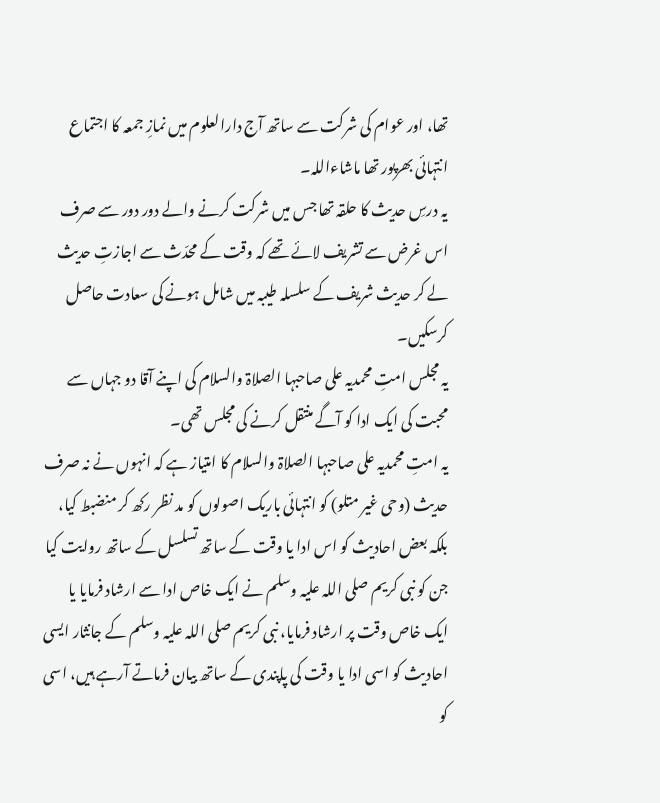تھا، اور عوام کی شرکت سے ساتھ آج دارالعلوم میں نمازِ جمعہ کا اجتماع انتہائی بھرپور تھا ماشاءاللہ۔
یہ درسِ حدیث کا حلقہ تھا جس میں شرکت کرنے والے دور دور سے صرف اس غرض سے تشریف لائے تھے کہ وقت کے محدّث سے اجازتِ حدیث لے کر حدیث شریف کے سلسلہ طیبہ میں شامل ہونے کی سعادت حاصل کرسکیں۔
یہ مجلس امتِ محمدیہ علی صاحبہا الصلاۃ والسلام کی اپنے آقا دو جہاں سے محبت کی ایک ادا کو آگے منتقل کرنے کی مجلس تھی۔
یہ امتِ محمدیہ علی صاحبہا الصلاۃ والسلام کا امتیاز ہے کہ انہوں نے نہ صرف حدیث (وحی غیر متلو) کو انتہائی باریک اصولوں کو مد نظر رکھ کر منضبط کیا، بلکہ بعض احادیث کو اس ادا یا وقت کے ساتھ تسلسل کے ساتھ روایت کیا جن کو نبی کریم صلی اللہ علیہ وسلم نے ایک خاص ادا سے ارشاد فرمایا یا ایک خاص وقت پر ارشاد فرمایا، نبی کریم صلی اللہ علیہ وسلم کے جانثار ایسی احادیث کو اسی ادا یا وقت کی پاپندی کے ساتھ بیان فرماتے آرہے ہیں، اسی کو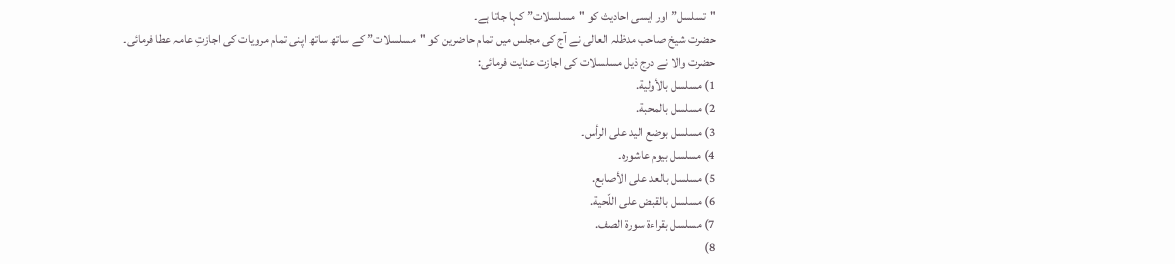"تسلسل” اور ایسی احادیث کو "مسلسلات” کہا جاتا ہے۔
حضرت شیخ صاحب مدظلہ العالی نے آج کی مجلس میں تمام حاضرین کو "مسلسلات” کے ساتھ ساتھ اپنی تمام مرویات کی اجازتِ عامہ عطا فرمائی۔
حضرت والا نے درج ذیل مسلسلات کی اجازت عنایت فرمائی:
1) مسلسل بالأولية.
2) مسلسل بالمحبة.
3) مسلسل بوضع الید علی الرأس۔
4) مسلسل بیوم عاشورہ۔
5) مسلسل بالعد على الأصابع.
6) مسلسل بالقبض على اللّحية.
7) مسلسل بقراءة سورة الصف.
8)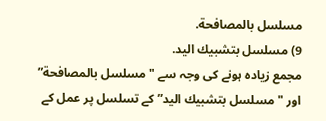مسلسل بالمصافحة.
9) مسلسل بتشبيك اليد.
مجمع زیادہ ہونے کی وجہ سے "مسلسل بالمصافحة” اور "مسلسل بتشبيك اليد” کے تسلسل پر عمل کے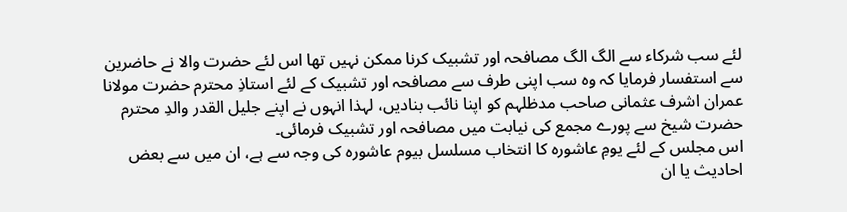لئے سب شرکاء سے الگ الگ مصافحہ اور تشبیک کرنا ممکن نہیں تھا اس لئے حضرت والا نے حاضرین سے استفسار فرمایا کہ وہ سب اپنی طرف سے مصافحہ اور تشبیک کے لئے استاذِ محترم حضرت مولانا عمران اشرف عثمانی صاحب مدظلہم کو اپنا نائب بنادیں، لہذا انہوں نے اپنے جلیل القدر والدِ محترم حضرت شیخ سے پورے مجمع کی نیابت میں مصافحہ اور تشبیک فرمائی۔
اس مجلس کے لئے یومِ عاشورہ کا انتخاب مسلسل بیوم عاشورہ کی وجہ سے ہے، ان میں سے بعض احادیث یا ان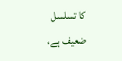کا تسلسل ضعیف ہے،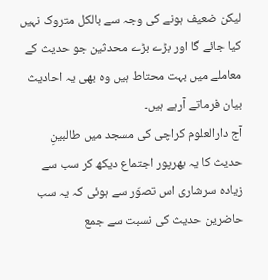لیکن ضعیف ہونے کی وجہ سے بالکل متروک نہیں کیا جائے گا اور بڑے بڑے محدثین جو حدیث کے معاملے میں بہت محتاط ہیں وہ بھی یہ احادیث بیان فرماتے آرہے ہیں۔
آج دارالعلوم کراچی کی مسجد میں طالبینِ حدیث کا یہ بھرپور اجتماع دیکھ کر سب سے زیادہ سرشاری اس تصوّر سے ہوئی کہ یہ سب حاضرین حدیث کی نسبت سے جمع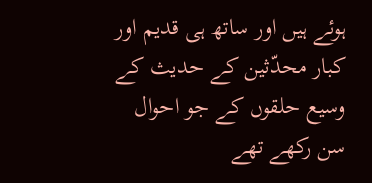ہوئے ہیں اور ساتھ ہی قدیم اور کبار محدّثین کے حدیث کے وسیع حلقوں کے جو احوال سن رکھے تھے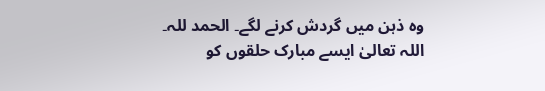وہ ذہن میں گردش کرنے لگے۔ الحمد للہ۔
اللہ تعالیٰ ایسے مبارک حلقوں کو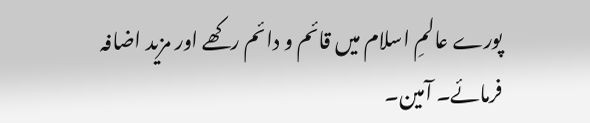پورے عالمِ اسلام میں قائم و دائم رکھے اور مزید اضافہ فرمائے۔ آمین۔